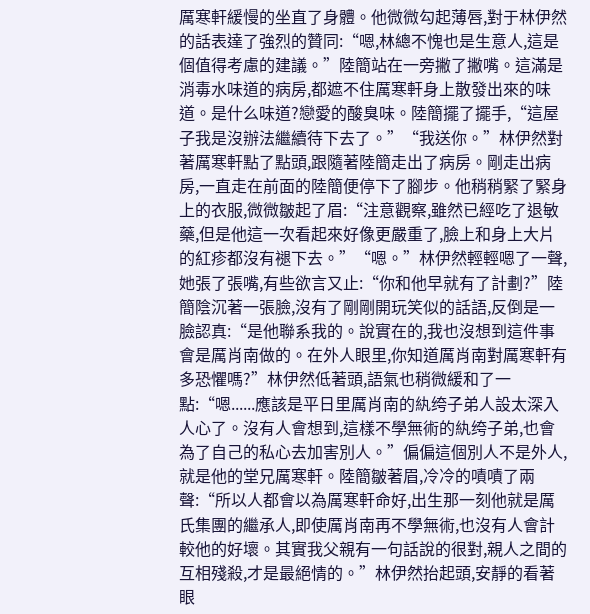厲寒軒緩慢的坐直了身體。他微微勾起薄唇,對于林伊然的話表達了強烈的贊同:“嗯,林總不愧也是生意人,這是個值得考慮的建議。”陸簡站在一旁撇了撇嘴。這滿是消毒水味道的病房,都遮不住厲寒軒身上散發出來的味道。是什么味道?戀愛的酸臭味。陸簡擺了擺手,“這屋子我是沒辦法繼續待下去了。”“我送你。”林伊然對著厲寒軒點了點頭,跟隨著陸簡走出了病房。剛走出病房,一直走在前面的陸簡便停下了腳步。他稍稍緊了緊身上的衣服,微微皺起了眉:“注意觀察,雖然已經吃了退敏藥,但是他這一次看起來好像更嚴重了,臉上和身上大片的紅疹都沒有褪下去。”“嗯。”林伊然輕輕嗯了一聲,她張了張嘴,有些欲言又止:“你和他早就有了計劃?”陸簡陰沉著一張臉,沒有了剛剛開玩笑似的話語,反倒是一臉認真:“是他聯系我的。說實在的,我也沒想到這件事會是厲肖南做的。在外人眼里,你知道厲肖南對厲寒軒有多恐懼嗎?”林伊然低著頭,語氣也稍微緩和了一點:“嗯......應該是平日里厲肖南的紈绔子弟人設太深入人心了。沒有人會想到,這樣不學無術的紈绔子弟,也會為了自己的私心去加害別人。”偏偏這個別人不是外人,就是他的堂兄厲寒軒。陸簡皺著眉,冷冷的嘖嘖了兩聲:“所以人都會以為厲寒軒命好,出生那一刻他就是厲氏集團的繼承人,即使厲肖南再不學無術,也沒有人會計較他的好壞。其實我父親有一句話說的很對,親人之間的互相殘殺,才是最絕情的。”林伊然抬起頭,安靜的看著眼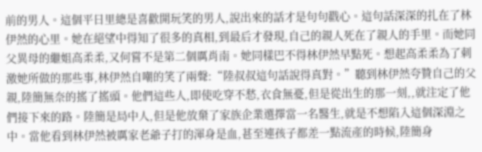前的男人。這個平日里總是喜歡開玩笑的男人,說出來的話才是句句戳心。這句話深深的扎在了林伊然的心里。她在絕望中得知了很多的真相,到最后才發現,自己的親人死在了親人的手里。而她同父異母的繼姐高柔柔,又何嘗不是第二個厲肖南。她同樣巴不得林伊然早點死。想起高柔柔為了刺激她所做的那些事,林伊然自嘲的笑了兩聲:“陸叔叔這句話說得真對。”聽到林伊然夸贊自己的父親,陸簡無奈的搖了搖頭。他們這些人,即使吃穿不愁,衣食無憂,但是從出生的那一刻,,就注定了他們接下來的路。陸簡是局中人,但是他放棄了家族企業選擇當一名醫生,就是不想陷入這個深淵之中。當他看到林伊然被厲家老爺子打的渾身是血,甚至連孩子都差一點流產的時候,陸簡身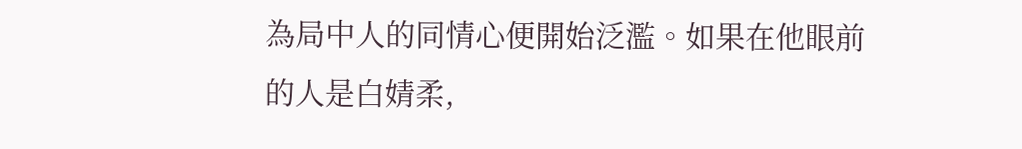為局中人的同情心便開始泛濫。如果在他眼前的人是白婧柔,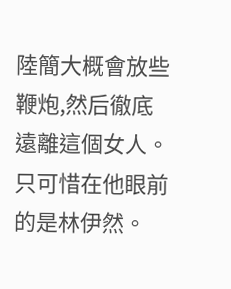陸簡大概會放些鞭炮,然后徹底遠離這個女人。只可惜在他眼前的是林伊然。